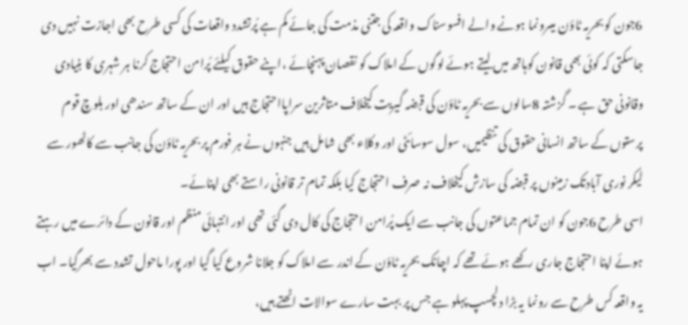6جون کو بحریہ ٹاؤن میںرونما ہونے والے افسوسناک واقعہ کی جتنی مذمت کی جائے کم ہے پُرتشدد واقعات کی کسی طرح بھی اجازت نہیں دی جاسکتی کہ کوئی بھی قانون کوہاتھ میں لیتے ہوئے لوگوں کے املاک کو نقصان پہنچائے ،اپنے حقوق کیلئے پُرامن احتجاج کرنا ہر شہری کا بنیادی وقانونی حق ہے ۔ گزشتہ 8سالوں سے بحریہ ٹاؤن کی قبضہ گیریت کیخلاف متاثرین سراپااحتجاج ہیں اور ان کے ساتھ سندھی اور بلوچ قوم پرستوں کے ساتھ انسانی حقوق کی تنظیمیں، سول سوسائٹی اور وکلاء بھی شامل ہیں جنہوں نے ہر فورم پر بحریہ ٹاؤن کی جانب سے کاٹھور سے لیکر نوری آبادتک زمینوں پر قبضہ کی سازش کیخلاف نہ صرف احتجاج کیا بلکہ تمام تر قانونی راستے بھی اپنائے۔
اسی طرح 6جون کو ان تمام جماعتوں کی جانب سے ایک پُرامن احتجاج کی کال دی گئی تھی اور انتہائی منظم اور قانون کے دائرے میں رہتے ہوئے اپنا احتجاج جاری رکھے ہوئے تھے کہ اچانک بحریہ ٹاؤن کے اندر سے املاک کو جلانا شروع کیا گیا اور پورا ماحول تشدد سے بھرگیا۔ اب یہ واقعہ کس طرح سے رونما یہ بڑا دلچسپ پہلو ہے جس پر بہت سارے سوالات اٹھتے ہیں،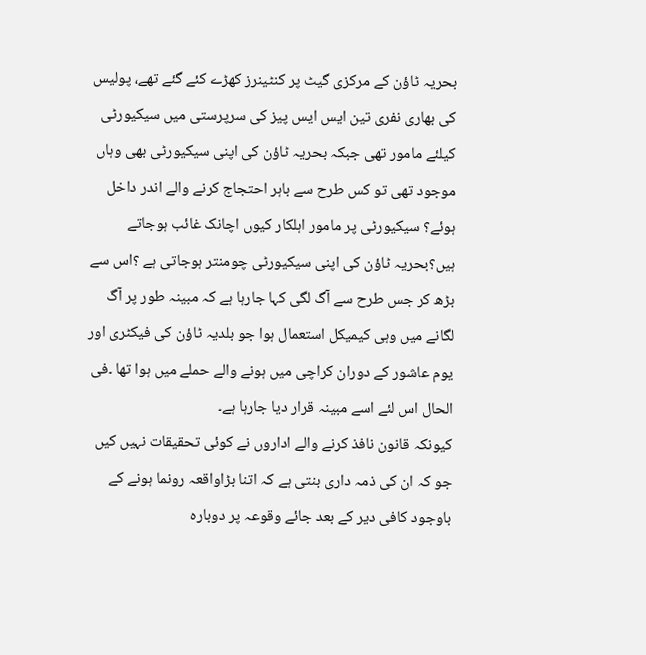بحریہ ٹاؤن کے مرکزی گیٹ پر کنٹینرز کھڑے کئے گئے تھے، پولیس کی بھاری نفری تین ایس ایس پیز کی سرپرستی میں سیکیورٹی کیلئے مامور تھی جبکہ بحریہ ٹاؤن کی اپنی سیکیورٹی بھی وہاں موجود تھی تو کس طرح سے باہر احتجاج کرنے والے اندر داخل ہوئے؟ سیکیورٹی پر مامور اہلکار کیوں اچانک غائب ہوجاتے ہیں؟بحریہ ٹاؤن کی اپنی سیکیورٹی چومنتر ہوجاتی ہے ؟اس سے بڑھ کر جس طرح سے آگ لگی کہا جارہا ہے کہ مبینہ طور پر آگ لگانے میں وہی کیمیکل استعمال ہوا جو بلدیہ ٹاؤن کی فیکٹری اور یوم عاشور کے دوران کراچی میں ہونے والے حملے میں ہوا تھا ۔فی الحال اس لئے اسے مبینہ قرار دیا جارہا ہے۔
کیونکہ قانون نافذ کرنے والے اداروں نے کوئی تحقیقات نہیں کیں جو کہ ان کی ذمہ داری بنتی ہے کہ اتنا بڑاواقعہ رونما ہونے کے باوجود کافی دیر کے بعد جائے وقوعہ پر دوبارہ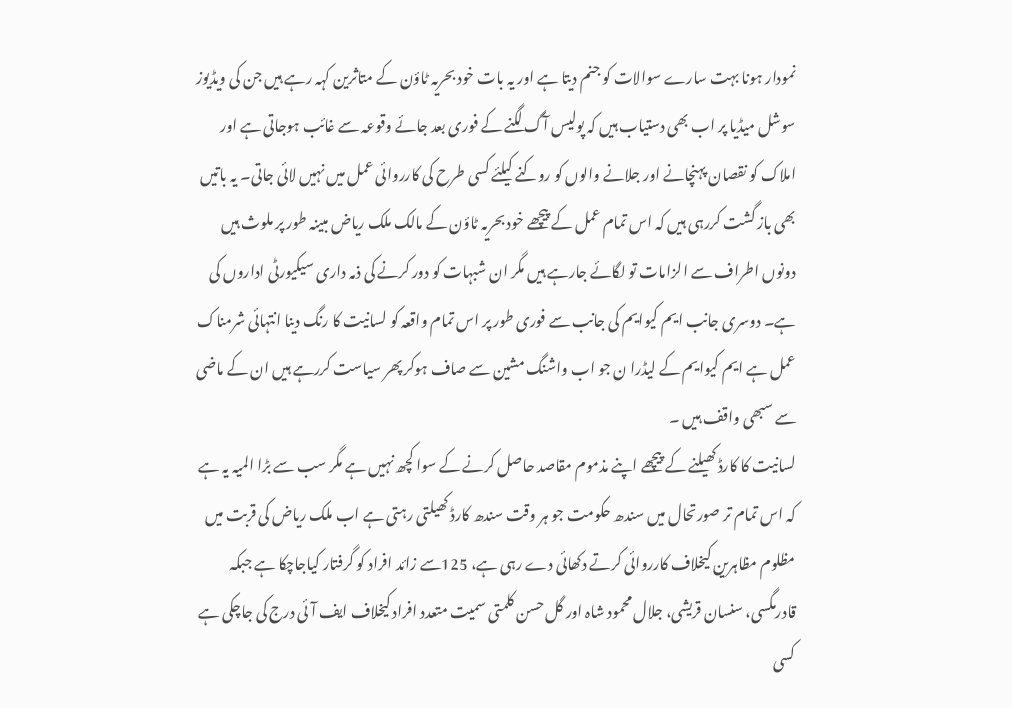نمودار ہونا بہت سارے سوالات کو جنم دیتا ہے اور یہ بات خود بحریہ ٹاؤن کے متاثرین کہہ رہے ہیں جن کی ویڈیوز سوشل میڈیا پر اب بھی دستیاب ہیں کہ پولیس آگ لگنے کے فوری بعد جائے وقوعہ سے غائب ہوجاتی ہے اور املاک کو نقصان پہنچانے اور جلانے والوں کو روکنے کیلئے کسی طرح کی کارروائی عمل میں نہیں لائی جاتی۔ یہ باتیں بھی باز گشت کررہی ہیں کہ اس تمام عمل کے پیچھے خود بحریہ ٹاؤن کے مالک ملک ریاض مبینہ طور پر ملوث ہیں دونوں اطراف سے الزامات تو لگائے جارہے ہیں مگر ان شبہات کو دور کرنے کی ذمہ داری سیکیورٹی اداروں کی ہے۔ دوسری جانب ایم کیوایم کی جانب سے فوری طور پر اس تمام واقعہ کو لسانیت کا رنگ دینا انتہائی شرمناک عمل ہے ایم کیوایم کے لیڈرا ن جو اب واشنگ مشین سے صاف ہوکر پھر سیاست کررہے ہیں ان کے ماضی سے سبھی واقف ہیں ۔
لسانیت کا کارڈ کھیلنے کے پیچھے اپنے مذموم مقاصد حاصل کرنے کے سوا کچھ نہیں ہے مگر سب سے بڑا المیہ یہ ہے کہ اس تمام تر صورتحال میں سندھ حکومت جو ہر وقت سندھ کارڈ کھیلتی رہتی ہے اب ملک ریاض کی قربت میں مظلوم مظاہرین کیخلاف کارروائی کرتے دکھائی دے رہی ہے، 125سے زائد افراد کو گرفتار کیاجاچکا ہے جبکہ قادرمگسی، سنسان قریشی، جلال محمود شاہ اور گل حسن کلمتی سمیت متعدد افراد کیخلاف ایف آئی درج کی جاچکی ہے کسی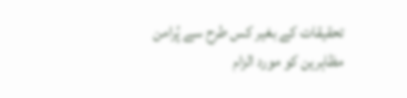تحقیقات کے بغیر کس طرح سے پُرامن مظاہرین کو مورد الزام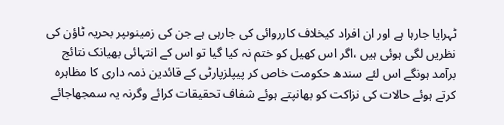ٹہرایا جارہا ہے اور ان افراد کیخلاف کارروائی کی جارہی ہے جن کی زمینوںپر بحریہ ٹاؤن کی نظریں لگی ہوئی ہیں ،اگر اس کھیل کو ختم نہ کیا گیا تو اس کے انتہائی بھیانک نتائج برآمد ہونگے اس لئے سندھ حکومت خاص کر پیپلزپارٹی کے قائدین ذمہ داری کا مظاہرہ کرتے ہوئے حالات کی نزاکت کو بھانپتے ہوئے شفاف تحقیقات کرائے وگرنہ یہ سمجھاجائے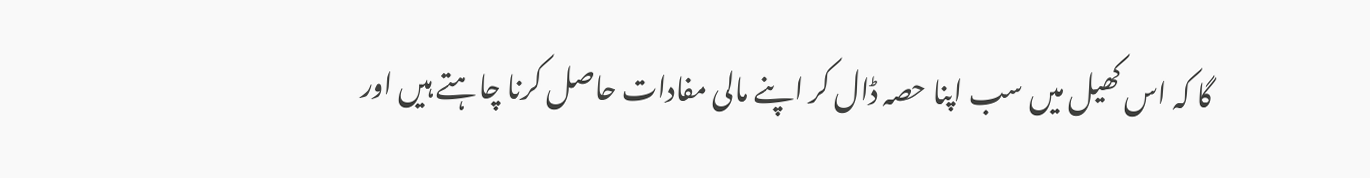گا کہ اس کھیل میں سب اپنا حصہ ڈال کر اپنے مالی مفادات حاصل کرنا چاہتے ہیں اور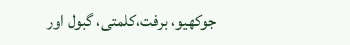جوکھیو، برفت،کلمتی، گبول اور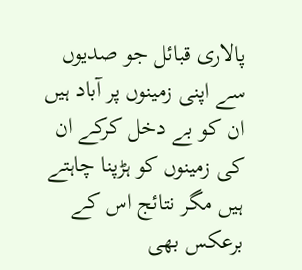پالاری قبائل جو صدیوں سے اپنی زمینوں پر آباد ہیں ان کو بے دخل کرکے ان کی زمینوں کو ہڑپنا چاہتے ہیں مگر نتائج اس کے برعکس بھی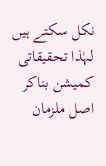نکل سکتے ہیں لہٰذا تحقیقاتی کمیشن بناکر اصل ملزمان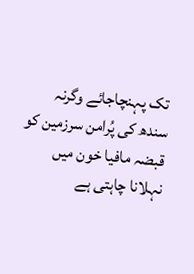تک پہنچاجائے وگرنہ سندھ کی پُرامن سرزمین کو قبضہ مافیا خون میں نہلانا چاہتی ہے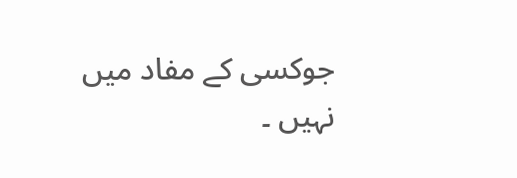جوکسی کے مفاد میں نہیں ۔